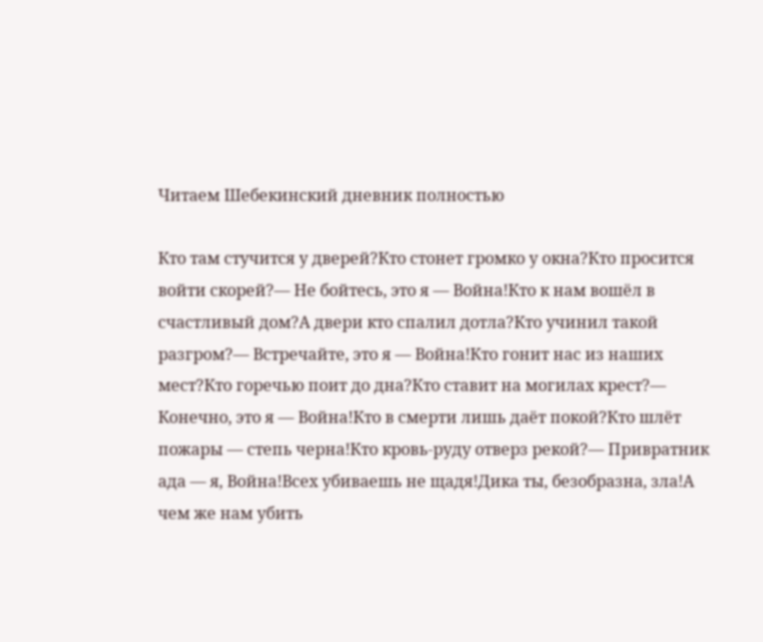Читаем Шебекинский дневник полностью

Кто там стучится у дверей?Кто стонет громко у окна?Кто просится войти скорей?— Не бойтесь, это я — Война!Кто к нам вошёл в счастливый дом?А двери кто спалил дотла?Кто учинил такой разгром?— Встречайте, это я — Война!Кто гонит нас из наших мест?Кто горечью поит до дна?Кто ставит на могилах крест?— Конечно, это я — Война!Кто в смерти лишь даёт покой?Кто шлёт пожары — степь черна!Кто кровь-руду отверз рекой?— Привратник ада — я, Война!Всех убиваешь не щадя!Дика ты, безобразна, зла!А чем же нам убить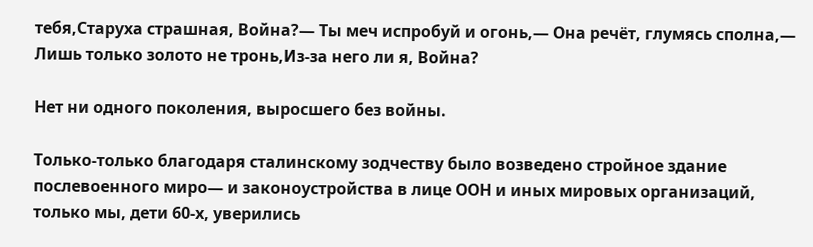тебя,Старуха страшная, Война?— Ты меч испробуй и огонь,— Она речёт, глумясь сполна,— Лишь только золото не тронь,Из-за него ли я, Война?

Нет ни одного поколения, выросшего без войны.

Только-только благодаря сталинскому зодчеству было возведено стройное здание послевоенного миро— и законоустройства в лице ООН и иных мировых организаций, только мы, дети 60-х, уверились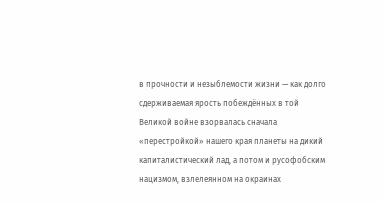в прочности и незыблемости жизни — как долго сдерживаемая ярость побеждённых в той Великой войне взорвалась сначала «перестройкой» нашего края планеты на дикий капиталистический лад, а потом и русофобским нацизмом, взлелеянном на окраинах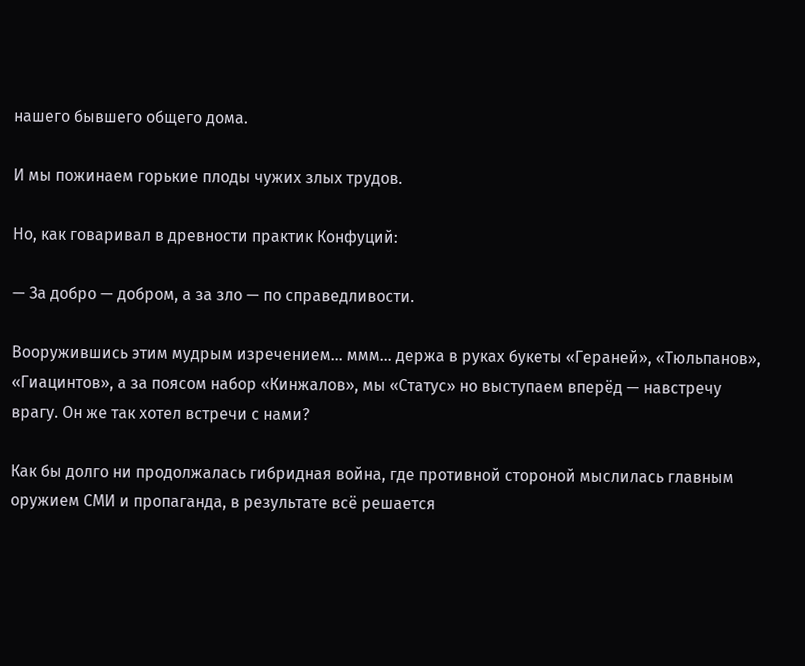нашего бывшего общего дома.

И мы пожинаем горькие плоды чужих злых трудов.

Но, как говаривал в древности практик Конфуций:

— За добро — добром, а за зло — по справедливости.

Вооружившись этим мудрым изречением… ммм… держа в руках букеты «Гераней», «Тюльпанов», «Гиацинтов», а за поясом набор «Кинжалов», мы «Статус» но выступаем вперёд — навстречу врагу. Он же так хотел встречи с нами?

Как бы долго ни продолжалась гибридная война, где противной стороной мыслилась главным оружием СМИ и пропаганда, в результате всё решается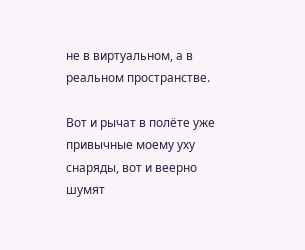не в виртуальном, а в реальном пространстве.

Вот и рычат в полёте уже привычные моему уху снаряды, вот и веерно шумят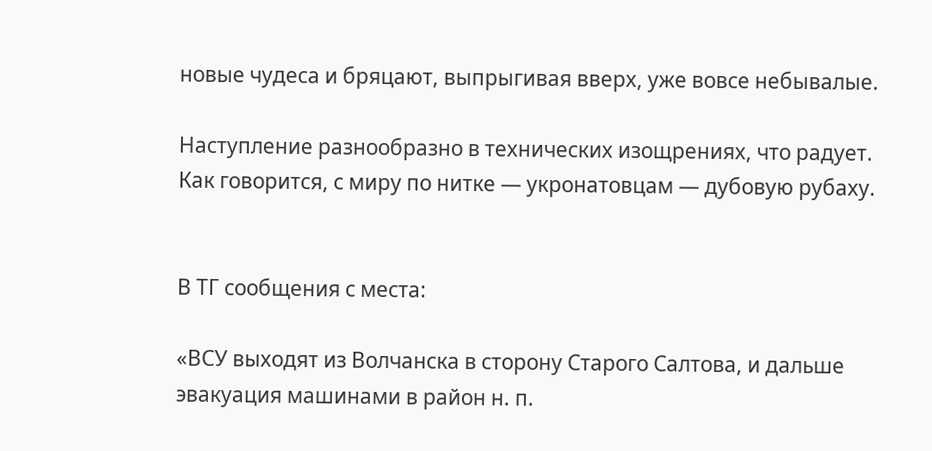новые чудеса и бряцают, выпрыгивая вверх, уже вовсе небывалые.

Наступление разнообразно в технических изощрениях, что радует. Как говорится, с миру по нитке — укронатовцам — дубовую рубаху.


В ТГ сообщения с места:

«ВСУ выходят из Волчанска в сторону Старого Салтова, и дальше эвакуация машинами в район н. п.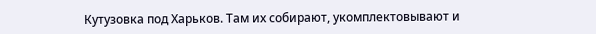Кутузовка под Харьков. Там их собирают, укомплектовывают и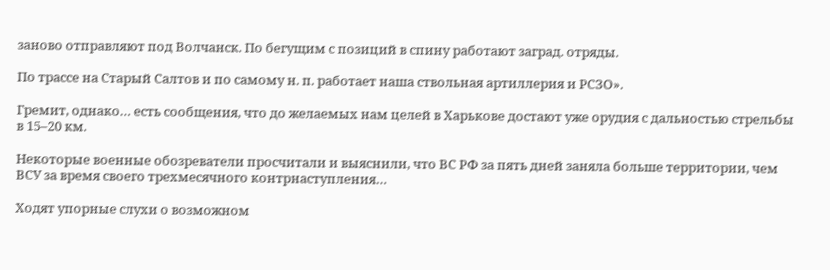заново отправляют под Волчанск. По бегущим с позиций в спину работают заград. отряды.

По трассе на Старый Салтов и по самому н. п. работает наша ствольная артиллерия и РСЗО».

Гремит, однако… есть сообщения, что до желаемых нам целей в Харькове достают уже орудия с дальностью стрельбы в 15–20 км.

Некоторые военные обозреватели просчитали и выяснили, что ВС РФ за пять дней заняла больше территории, чем ВСУ за время своего трехмесячного контрнаступления…

Ходят упорные слухи о возможном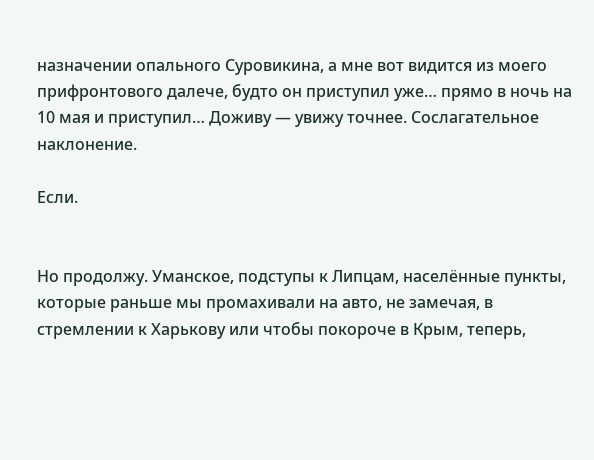назначении опального Суровикина, а мне вот видится из моего прифронтового далече, будто он приступил уже… прямо в ночь на 10 мая и приступил… Доживу — увижу точнее. Сослагательное наклонение.

Если.


Но продолжу. Уманское, подступы к Липцам, населённые пункты, которые раньше мы промахивали на авто, не замечая, в стремлении к Харькову или чтобы покороче в Крым, теперь,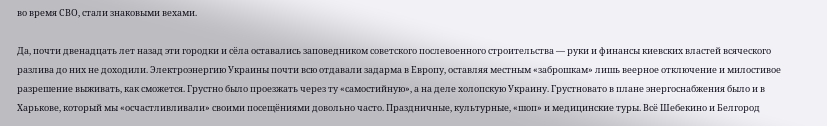во время СВО, стали знаковыми вехами.

Да, почти двенадцать лет назад эти городки и сёла оставались заповедником советского послевоенного строительства — руки и финансы киевских властей всяческого разлива до них не доходили. Электроэнергию Украины почти всю отдавали задарма в Европу, оставляя местным «заброшкам» лишь веерное отключение и милостивое разрешение выживать, как сможется. Грустно было проезжать через ту «самостийную», а на деле холопскую Украину. Грустновато в плане энергоснабжения было и в Харькове, который мы «осчастливливали» своими посещёниями довольно часто. Праздничные, культурные, «шоп» и медицинские туры. Всё Шебекино и Белгород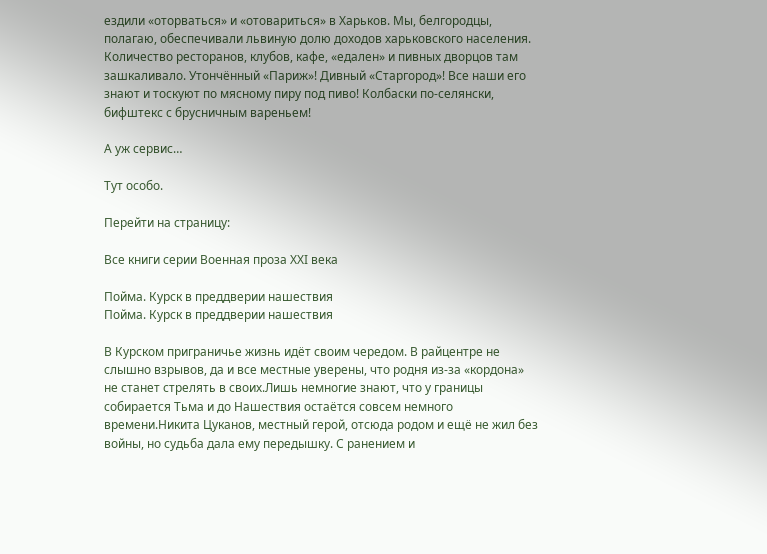ездили «оторваться» и «отовариться» в Харьков. Мы, белгородцы, полагаю, обеспечивали львиную долю доходов харьковского населения. Количество ресторанов, клубов, кафе, «едален» и пивных дворцов там зашкаливало. Утончённый «Париж»! Дивный «Старгород»! Все наши его знают и тоскуют по мясному пиру под пиво! Колбаски по-селянски, бифштекс с брусничным вареньем!

А уж сервис…

Тут особо.

Перейти на страницу:

Все книги серии Военная проза XXI века

Пойма. Курск в преддверии нашествия
Пойма. Курск в преддверии нашествия

В Курском приграничье жизнь идёт своим чередом. В райцентре не слышно взрывов, да и все местные уверены, что родня из-за «кордона» не станет стрелять в своих.Лишь немногие знают, что у границы собирается Тьма и до Нашествия остаётся совсем немного времени.Никита Цуканов, местный герой, отсюда родом и ещё не жил без войны, но судьба дала ему передышку. С ранением и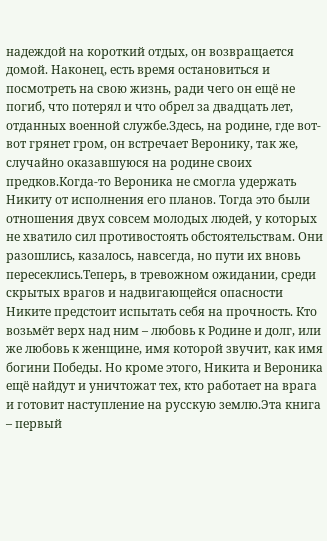надеждой на короткий отдых, он возвращается домой. Наконец, есть время остановиться и посмотреть на свою жизнь, ради чего он ещё не погиб, что потерял и что обрел за двадцать лет, отданных военной службе.Здесь, на родине, где вот-вот грянет гром, он встречает Веронику, так же, случайно оказавшуюся на родине своих предков.Когда-то Вероника не смогла удержать Никиту от исполнения его планов. Тогда это были отношения двух совсем молодых людей, у которых не хватило сил противостоять обстоятельствам. Они разошлись, казалось, навсегда, но пути их вновь пересеклись.Теперь, в тревожном ожидании, среди скрытых врагов и надвигающейся опасности Никите предстоит испытать себя на прочность. Кто возьмёт верх над ним – любовь к Родине и долг, или же любовь к женщине, имя которой звучит, как имя богини Победы. Но кроме этого, Никита и Вероника ещё найдут и уничтожат тех, кто работает на врага и готовит наступление на русскую землю.Эта книга – первый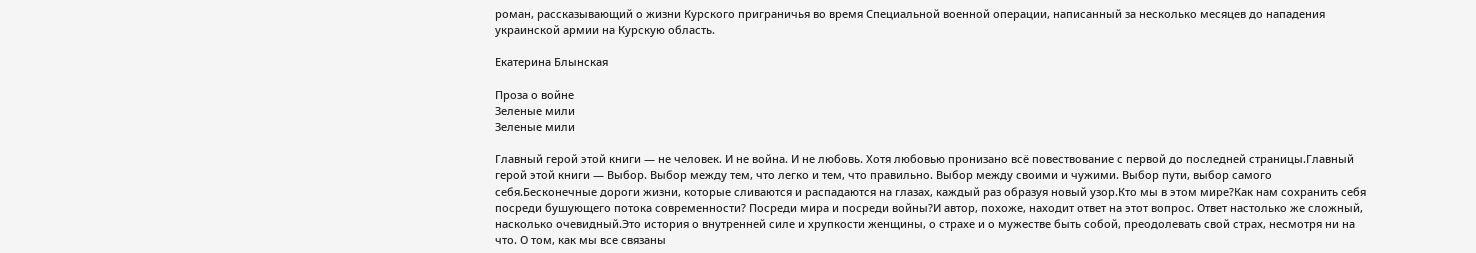роман, рассказывающий о жизни Курского приграничья во время Специальной военной операции, написанный за несколько месяцев до нападения украинской армии на Курскую область.

Екатерина Блынская

Проза о войне
Зеленые мили
Зеленые мили

Главный герой этой книги — не человек. И не война. И не любовь. Хотя любовью пронизано всё повествование с первой до последней страницы.Главный герой этой книги — Выбор. Выбор между тем, что легко и тем, что правильно. Выбор между своими и чужими. Выбор пути, выбор самого себя.Бесконечные дороги жизни, которые сливаются и распадаются на глазах, каждый раз образуя новый узор.Кто мы в этом мире?Как нам сохранить себя посреди бушующего потока современности? Посреди мира и посреди войны?И автор, похоже, находит ответ на этот вопрос. Ответ настолько же сложный, насколько очевидный.Это история о внутренней силе и хрупкости женщины, о страхе и о мужестве быть собой, преодолевать свой страх, несмотря ни на что. О том, как мы все связаны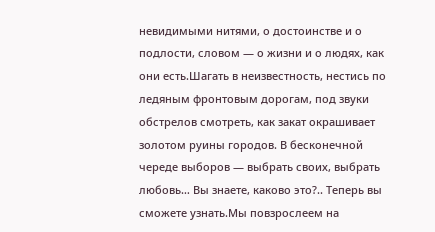невидимыми нитями, о достоинстве и о подлости, словом — о жизни и о людях, как они есть.Шагать в неизвестность, нестись по ледяным фронтовым дорогам, под звуки обстрелов смотреть, как закат окрашивает золотом руины городов. В бесконечной череде выборов — выбрать своих, выбрать любовь… Вы знаете, каково это?.. Теперь вы сможете узнать.Мы повзрослеем на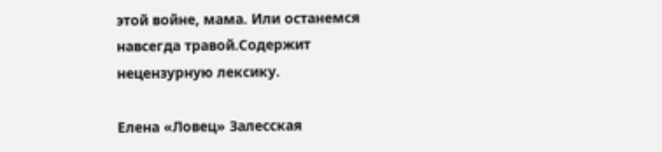этой войне, мама. Или останемся навсегда травой.Содержит нецензурную лексику.

Елена «Ловец» Залесская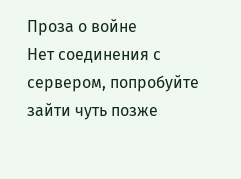Проза о войне
Нет соединения с сервером, попробуйте зайти чуть позже